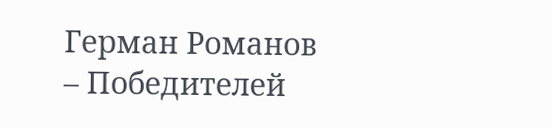Герман Романов – Победителей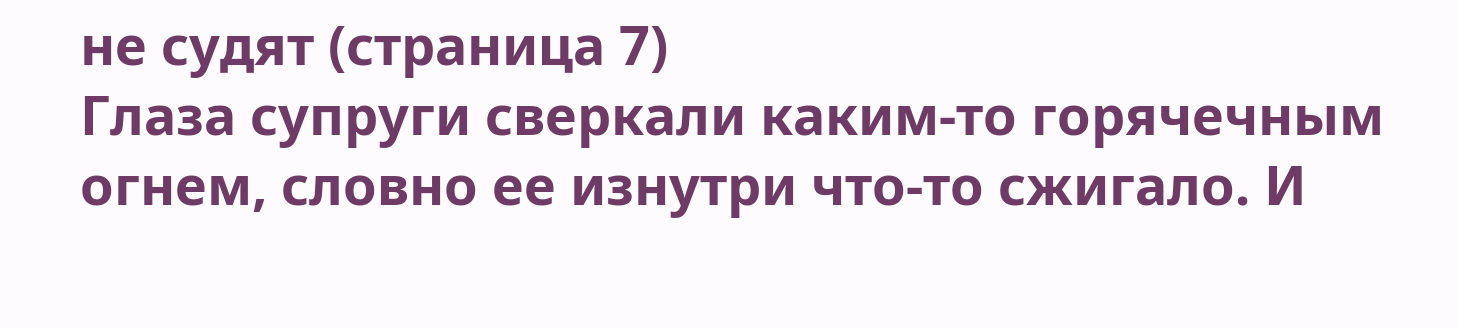не судят (страница 7)
Глаза супруги сверкали каким-то горячечным огнем, словно ее изнутри что-то сжигало. И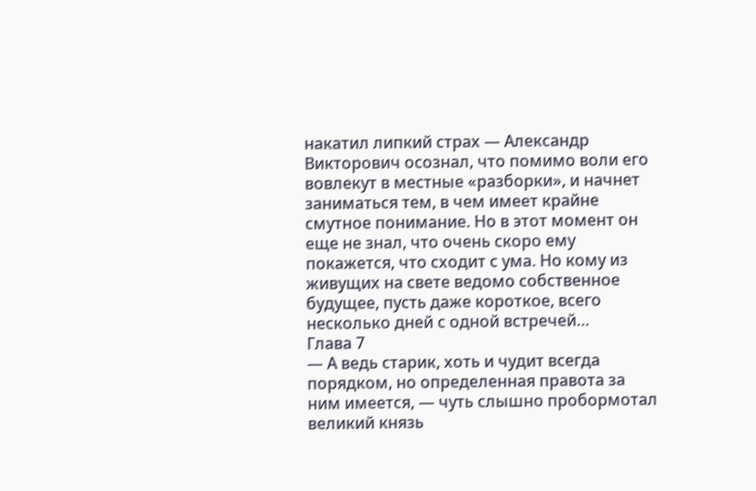накатил липкий страх — Александр Викторович осознал, что помимо воли его вовлекут в местные «разборки», и начнет заниматься тем, в чем имеет крайне смутное понимание. Но в этот момент он еще не знал, что очень скоро ему покажется, что сходит с ума. Но кому из живущих на свете ведомо собственное будущее, пусть даже короткое, всего несколько дней с одной встречей…
Глава 7
— А ведь старик, хоть и чудит всегда порядком, но определенная правота за ним имеется, — чуть слышно пробормотал великий князь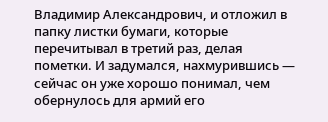Владимир Александрович, и отложил в папку листки бумаги, которые перечитывал в третий раз, делая пометки. И задумался, нахмурившись — сейчас он уже хорошо понимал, чем обернулось для армий его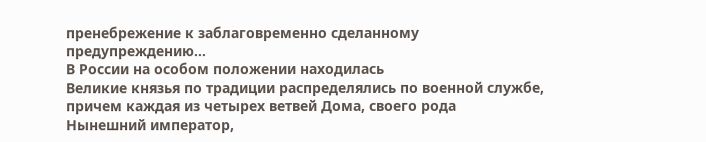пренебрежение к заблаговременно сделанному предупреждению…
В России на особом положении находилась
Великие князья по традиции распределялись по военной службе, причем каждая из четырех ветвей Дома, своего рода
Нынешний император,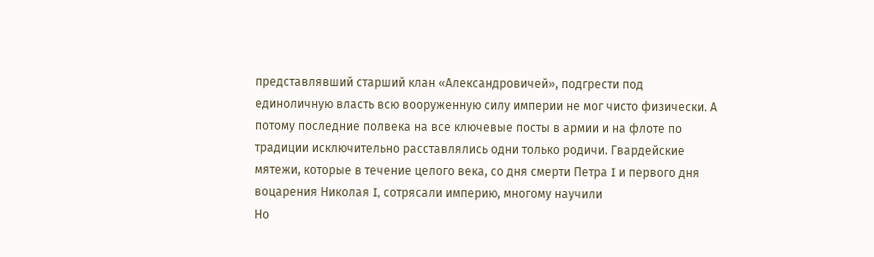представлявший старший клан «Александровичей», подгрести под единоличную власть всю вооруженную силу империи не мог чисто физически. А потому последние полвека на все ключевые посты в армии и на флоте по традиции исключительно расставлялись одни только родичи. Гвардейские мятежи, которые в течение целого века, со дня смерти Петра I и первого дня воцарения Николая I, сотрясали империю, многому научили
Но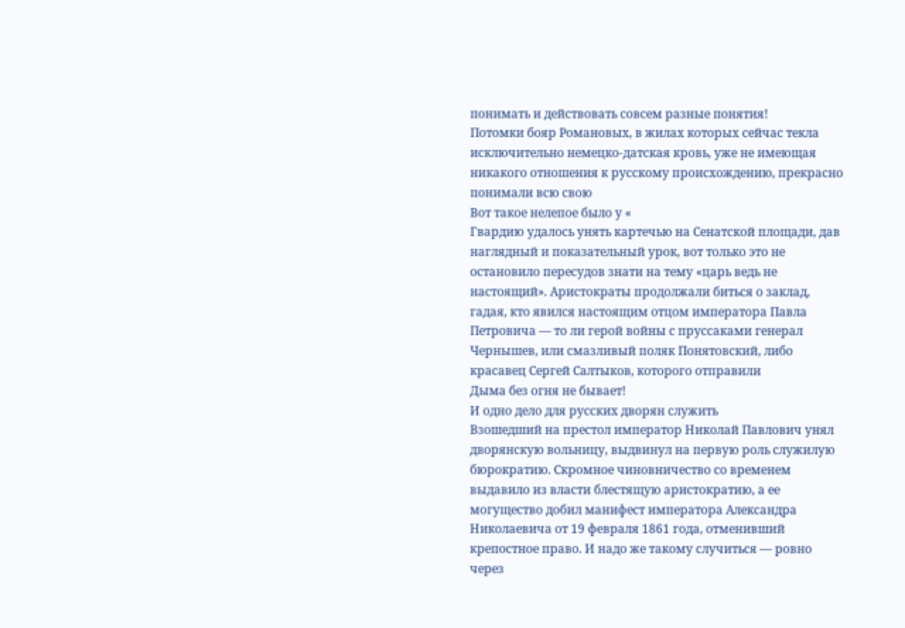понимать и действовать совсем разные понятия!
Потомки бояр Романовых, в жилах которых сейчас текла исключительно немецко-датская кровь, уже не имеющая никакого отношения к русскому происхождению, прекрасно понимали всю свою
Вот такое нелепое было у «
Гвардию удалось унять картечью на Сенатской площади, дав наглядный и показательный урок, вот только это не остановило пересудов знати на тему «царь ведь не настоящий». Аристократы продолжали биться о заклад, гадая, кто явился настоящим отцом императора Павла Петровича — то ли герой войны с пруссаками генерал Чернышев, или смазливый поляк Понятовский, либо красавец Сергей Салтыков, которого отправили
Дыма без огня не бывает!
И одно дело для русских дворян служить
Взошедший на престол император Николай Павлович унял дворянскую вольницу, выдвинул на первую роль служилую бюрократию. Скромное чиновничество со временем выдавило из власти блестящую аристократию, а ее могущество добил манифест императора Александра Николаевича от 19 февраля 1861 года, отменивший крепостное право. И надо же такому случиться — ровно через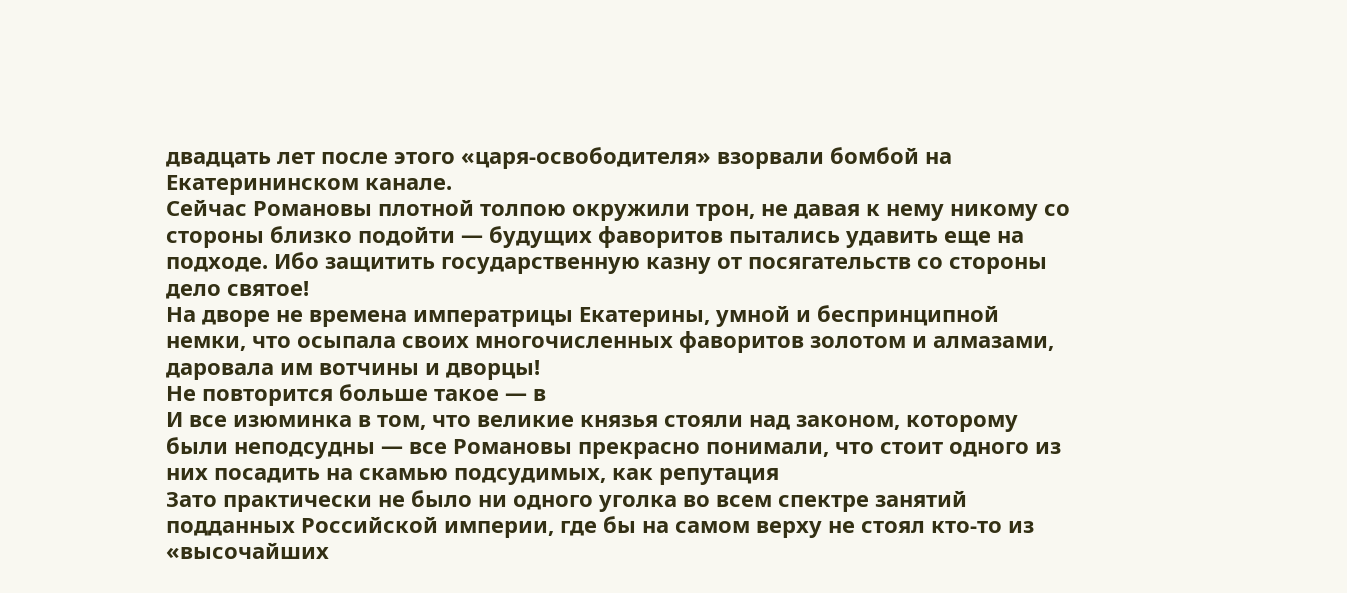двадцать лет после этого «царя-освободителя» взорвали бомбой на Екатерининском канале.
Сейчас Романовы плотной толпою окружили трон, не давая к нему никому со стороны близко подойти — будущих фаворитов пытались удавить еще на подходе. Ибо защитить государственную казну от посягательств со стороны дело святое!
На дворе не времена императрицы Екатерины, умной и беспринципной немки, что осыпала своих многочисленных фаворитов золотом и алмазами, даровала им вотчины и дворцы!
Не повторится больше такое — в
И все изюминка в том, что великие князья стояли над законом, которому были неподсудны — все Романовы прекрасно понимали, что стоит одного из них посадить на скамью подсудимых, как репутация
Зато практически не было ни одного уголка во всем спектре занятий подданных Российской империи, где бы на самом верху не стоял кто-то из «высочайших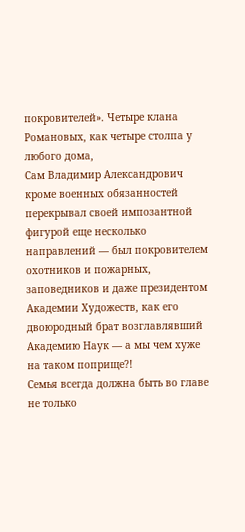покровителей». Четыре клана Романовых, как четыре столпа у любого дома,
Сам Владимир Александрович кроме военных обязанностей перекрывал своей импозантной фигурой еще несколько направлений — был покровителем охотников и пожарных, заповедников и даже президентом Академии Художеств, как его двоюродный брат возглавлявший Академию Наук — а мы чем хуже на таком поприще?!
Семья всегда должна быть во главе не только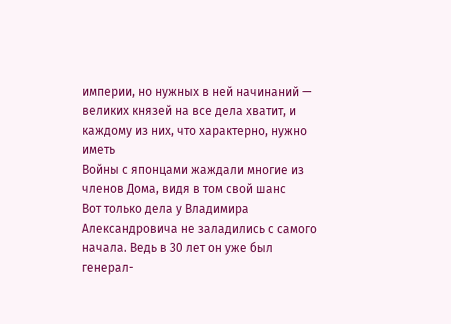империи, но нужных в ней начинаний — великих князей на все дела хватит, и каждому из них, что характерно, нужно иметь
Войны с японцами жаждали многие из членов Дома, видя в том свой шанс
Вот только дела у Владимира Александровича не заладились с самого начала. Ведь в 30 лет он уже был генерал-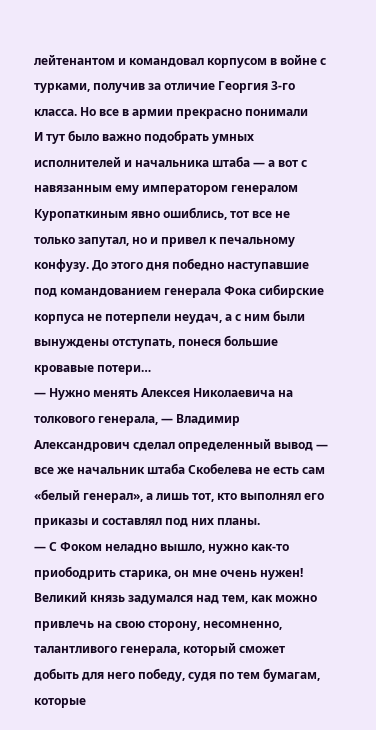лейтенантом и командовал корпусом в войне с турками, получив за отличие Георгия 3-го класса. Но все в армии прекрасно понимали
И тут было важно подобрать умных исполнителей и начальника штаба — а вот с навязанным ему императором генералом Куропаткиным явно ошиблись, тот все не только запутал, но и привел к печальному конфузу. До этого дня победно наступавшие под командованием генерала Фока сибирские корпуса не потерпели неудач, а с ним были вынуждены отступать, понеся большие кровавые потери…
— Нужно менять Алексея Николаевича на толкового генерала, — Владимир Александрович сделал определенный вывод — все же начальник штаба Скобелева не есть сам «белый генерал», а лишь тот, кто выполнял его приказы и составлял под них планы.
— С Фоком неладно вышло, нужно как-то приободрить старика, он мне очень нужен!
Великий князь задумался над тем, как можно привлечь на свою сторону, несомненно, талантливого генерала, который сможет добыть для него победу, судя по тем бумагам, которые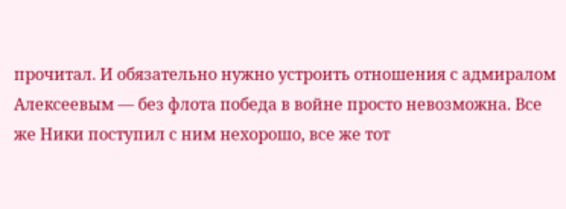прочитал. И обязательно нужно устроить отношения с адмиралом Алексеевым — без флота победа в войне просто невозможна. Все же Ники поступил с ним нехорошо, все же тот